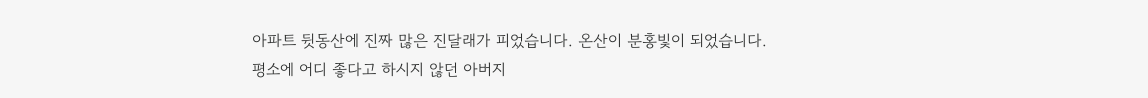아파트 뒷동산에 진짜 많은 진달래가 피었습니다. 온산이 분홍빛이 되었습니다.
평소에 어디 좋다고 하시지 않던 아버지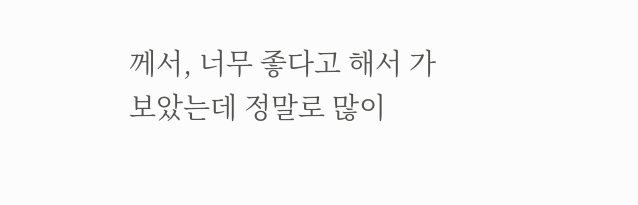께서, 너무 좋다고 해서 가 보았는데 정말로 많이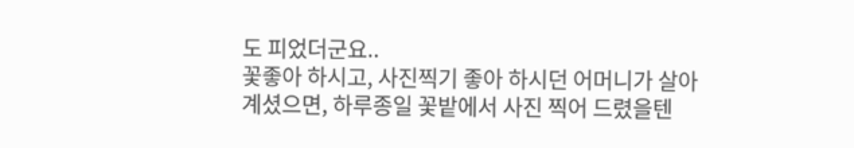도 피었더군요..
꽃좋아 하시고, 사진찍기 좋아 하시던 어머니가 살아 계셨으면, 하루종일 꽃밭에서 사진 찍어 드렸을텐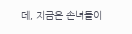데, 지금은 손녀들이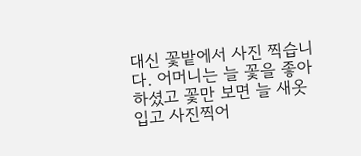대신 꽃밭에서 사진 찍습니다. 어머니는 늘 꽃을 좋아 하셨고 꽃만 보면 늘 새옷입고 사진찍어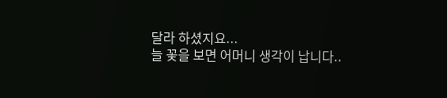달라 하셨지요...
늘 꽃을 보면 어머니 생각이 납니다..